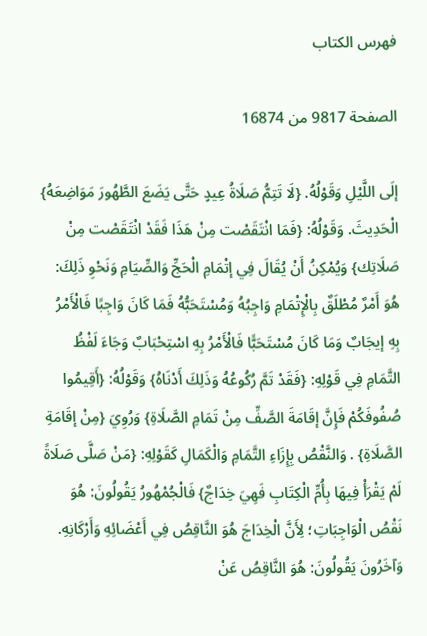فهرس الكتاب

الصفحة 9817 من 16874

إلَى اللَّيْلِ وَقَوْلُهُ. {لَا تَتِمُّ صَلَاةُ عِيدٍ حَتَّى يَضَعَ الطَّهُورَ مَوَاضِعَهُ} الْحَدِيثَ. وَقَوْلُهُ: {فَمَا انْتَقَصْت مِنْ هَذَا فَقَدْ انْتَقَصْت مِنْ صَلَاتِك} وَيُمْكِنُ أَنْ يُقَالَ فِي إتْمَامِ الْحَجِّ وَالصِّيَامِ وَنَحْوِ ذَلِكَ: هُوَ أَمْرٌ مُطْلَقٌ بِالْإِتْمَامِ وَاجِبُهُ وَمُسْتَحَبُّهُ فَمَا كَانَ وَاجِبًا فَالْأَمْرُ بِهِ إيجَابٌ وَمَا كَانَ مُسْتَحَبًّا فَالْأَمْرُ بِهِ اسْتِحْبَابٌ وَجَاءَ لَفْظُ التَّمَامِ فِي قَوْلِهِ: {فَقَدْ تَمَّ رُكُوعُهُ وَذَلِكَ أَدْنَاهُ} وَقَوْلُهُ: {أَقِيمُوا صُفُوفَكُمْ فَإِنَّ إقَامَةَ الصَّفِّ مِنْ تَمَامِ الصَّلَاةِ} وَرُوِيَ {مِنْ إقَامَةِ الصَّلَاةِ} . وَالنَّقْصُ بِإِزَاءِ التَّمَامِ وَالْكَمَالِ كَقَوْلِهِ: {مَنْ صَلَّى صَلَاةً لَمْ يَقْرَأْ فِيهَا بِأُمِّ الْكِتَابِ فَهِيَ خِدَاجٌ} فَالْجُمْهُورُ يَقُولُونَ: هُوَ نَقْصُ الْوَاجِبَاتِ؛ لِأَنَّ الْخِدَاجَ هُوَ النَّاقِصُ فِي أَعْضَائِهِ وَأَرْكَانِهِ. وَآخَرُونَ يَقُولُونَ: هُوَ النَّاقِصُ عَنْ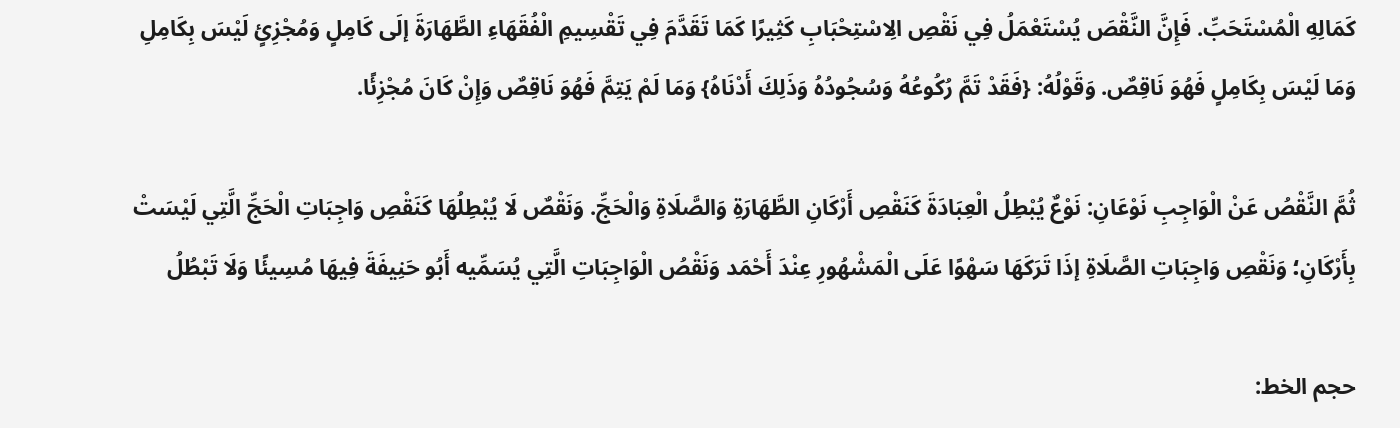كَمَالِهِ الْمُسْتَحَبِّ. فَإِنَّ النَّقْصَ يُسْتَعْمَلُ فِي نَقْصِ الِاسْتِحْبَابِ كَثِيرًا كَمَا تَقَدَّمَ فِي تَقْسِيمِ الْفُقَهَاءِ الطَّهَارَةَ إلَى كَامِلٍ وَمُجْزِئٍ لَيْسَ بِكَامِلِ وَمَا لَيْسَ بِكَامِلٍ فَهُوَ نَاقِصٌ. وَقَوْلُهُ: {فَقَدْ تَمَّ رُكُوعُهُ وَسُجُودُهُ وَذَلِكَ أَدْنَاهُ} وَمَا لَمْ يَتِمَّ فَهُوَ نَاقِصٌ وَإِنْ كَانَ مُجْزِئًا.

ثُمَّ النَّقْصُ عَنْ الْوَاجِبِ نَوْعَانِ: نَوْعٌ يُبْطِلُ الْعِبَادَةَ كَنَقْصِ أَرْكَانِ الطَّهَارَةِ وَالصَّلَاةِ وَالْحَجِّ. وَنَقْصٌ لَا يُبْطِلُهَا كَنَقْصِ وَاجِبَاتِ الْحَجِّ الَّتِي لَيْسَتْ بِأَرْكَانِ؛ وَنَقْصِ وَاجِبَاتِ الصَّلَاةِ إذَا تَرَكَهَا سَهْوًا عَلَى الْمَشْهُورِ عِنْدَ أَحْمَد وَنَقْصُ الْوَاجِبَاتِ الَّتِي يُسَمِّيه أَبُو حَنِيفَةَ فِيهَا مُسِيئًا وَلَا تَبْطُلُ

حجم الخط: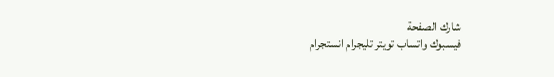شارك الصفحة
فيسبوك واتساب تويتر تليجرام انستجرام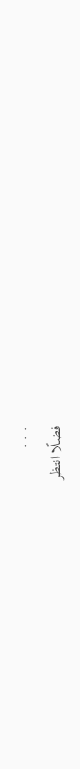. . .
فضلًا انتظر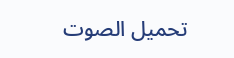تحميل الصوت